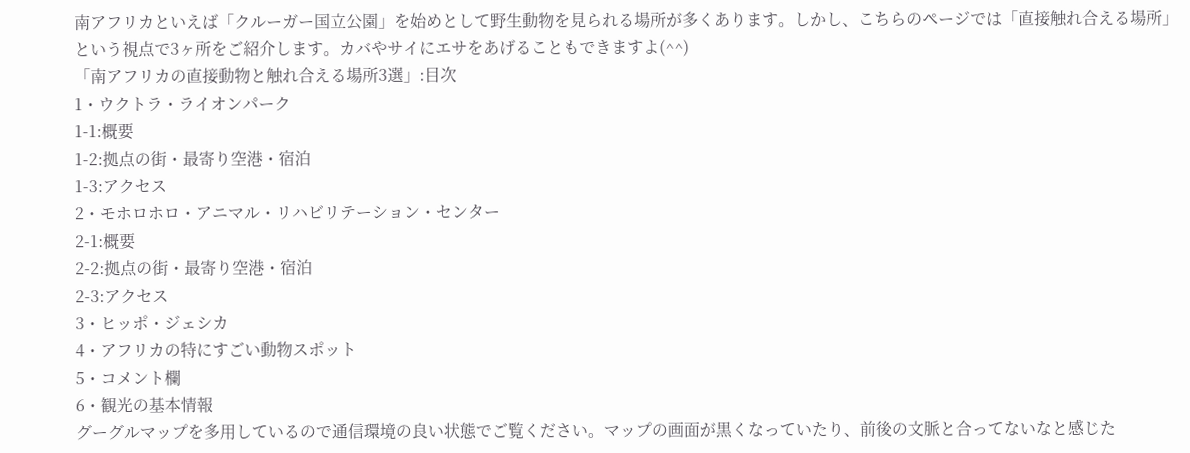南アフリカといえば「クルーガー国立公園」を始めとして野生動物を見られる場所が多くあります。しかし、こちらのページでは「直接触れ合える場所」という視点で3ヶ所をご紹介します。カバやサイにエサをあげることもできますよ(^^)
「南アフリカの直接動物と触れ合える場所3選」:目次
1・ウクトラ・ライオンパーク
1-1:概要
1-2:拠点の街・最寄り空港・宿泊
1-3:アクセス
2・モホロホロ・アニマル・リハビリテーション・センター
2-1:概要
2-2:拠点の街・最寄り空港・宿泊
2-3:アクセス
3・ヒッポ・ジェシカ
4・アフリカの特にすごい動物スポット
5・コメント欄
6・観光の基本情報
グーグルマップを多用しているので通信環境の良い状態でご覧ください。マップの画面が黒くなっていたり、前後の文脈と合ってないなと感じた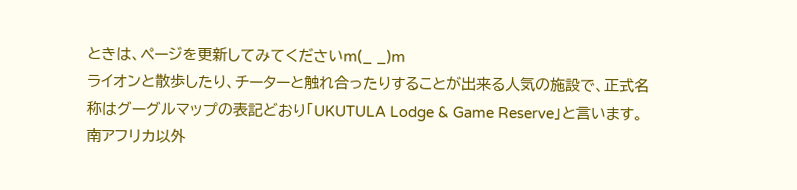ときは、ページを更新してみてくださいm(_ _)m
ライオンと散歩したり、チーターと触れ合ったりすることが出来る人気の施設で、正式名称はグーグルマップの表記どおり「UKUTULA Lodge & Game Reserve」と言います。南アフリカ以外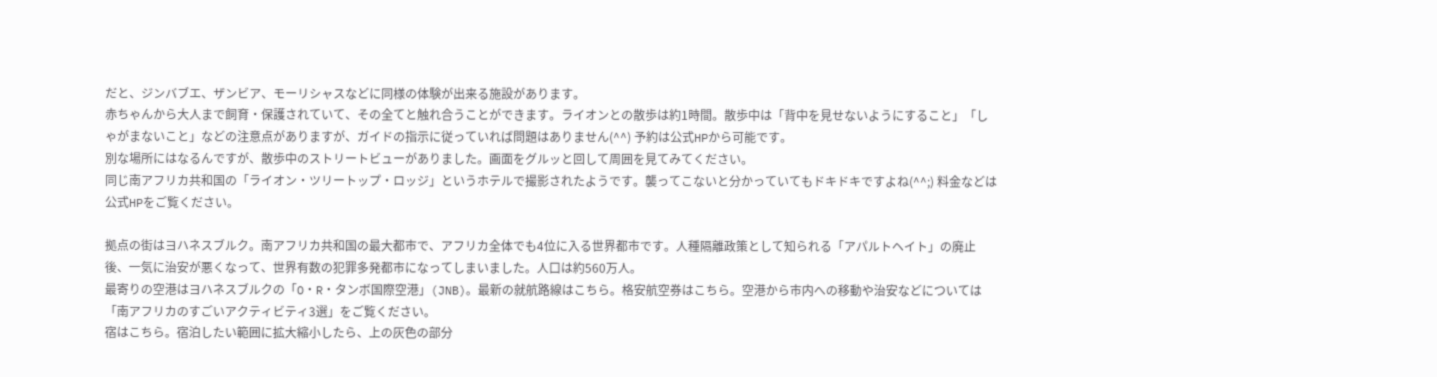だと、ジンバブエ、ザンビア、モーリシャスなどに同様の体験が出来る施設があります。
赤ちゃんから大人まで飼育・保護されていて、その全てと触れ合うことができます。ライオンとの散歩は約1時間。散歩中は「背中を見せないようにすること」「しゃがまないこと」などの注意点がありますが、ガイドの指示に従っていれば問題はありません(^^) 予約は公式HPから可能です。
別な場所にはなるんですが、散歩中のストリートビューがありました。画面をグルッと回して周囲を見てみてください。
同じ南アフリカ共和国の「ライオン・ツリートップ・ロッジ」というホテルで撮影されたようです。襲ってこないと分かっていてもドキドキですよね(^^;) 料金などは公式HPをご覧ください。

拠点の街はヨハネスブルク。南アフリカ共和国の最大都市で、アフリカ全体でも4位に入る世界都市です。人種隔離政策として知られる「アパルトヘイト」の廃止後、一気に治安が悪くなって、世界有数の犯罪多発都市になってしまいました。人口は約560万人。
最寄りの空港はヨハネスブルクの「O・R・タンボ国際空港」(JNB)。最新の就航路線はこちら。格安航空券はこちら。空港から市内への移動や治安などについては「南アフリカのすごいアクティビティ3選」をご覧ください。
宿はこちら。宿泊したい範囲に拡大縮小したら、上の灰色の部分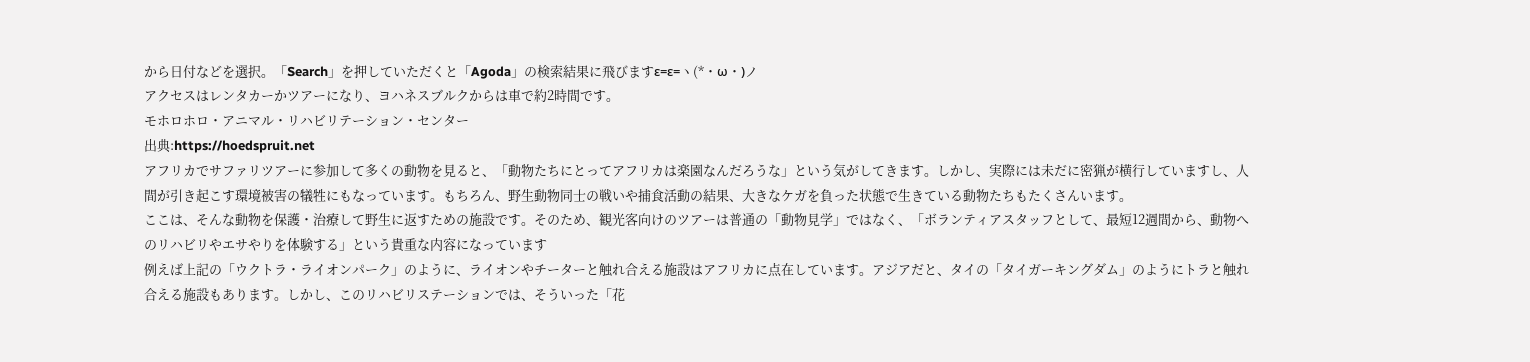から日付などを選択。「Search」を押していただくと「Agoda」の検索結果に飛びますε=ε=ヽ(*・ω・)ノ
アクセスはレンタカーかツアーになり、ヨハネスブルクからは車で約2時間です。
モホロホロ・アニマル・リハビリテーション・センター
出典:https://hoedspruit.net
アフリカでサファリツアーに参加して多くの動物を見ると、「動物たちにとってアフリカは楽園なんだろうな」という気がしてきます。しかし、実際には未だに密猟が横行していますし、人間が引き起こす環境被害の犠牲にもなっています。もちろん、野生動物同士の戦いや捕食活動の結果、大きなケガを負った状態で生きている動物たちもたくさんいます。
ここは、そんな動物を保護・治療して野生に返すための施設です。そのため、観光客向けのツアーは普通の「動物見学」ではなく、「ボランティアスタッフとして、最短12週間から、動物へのリハビリやエサやりを体験する」という貴重な内容になっています
例えば上記の「ウクトラ・ライオンパーク」のように、ライオンやチーターと触れ合える施設はアフリカに点在しています。アジアだと、タイの「タイガーキングダム」のようにトラと触れ合える施設もあります。しかし、このリハビリステーションでは、そういった「花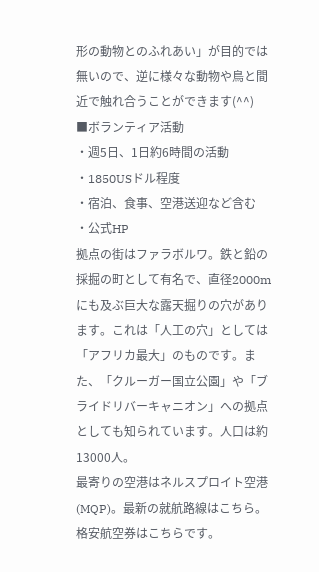形の動物とのふれあい」が目的では無いので、逆に様々な動物や鳥と間近で触れ合うことができます(^^)
■ボランティア活動
・週5日、1日約6時間の活動
・1850USドル程度
・宿泊、食事、空港送迎など含む
・公式HP
拠点の街はファラボルワ。鉄と鉛の採掘の町として有名で、直径2000mにも及ぶ巨大な露天掘りの穴があります。これは「人工の穴」としては「アフリカ最大」のものです。また、「クルーガー国立公園」や「ブライドリバーキャニオン」への拠点としても知られています。人口は約13000人。
最寄りの空港はネルスプロイト空港(MQP)。最新の就航路線はこちら。格安航空券はこちらです。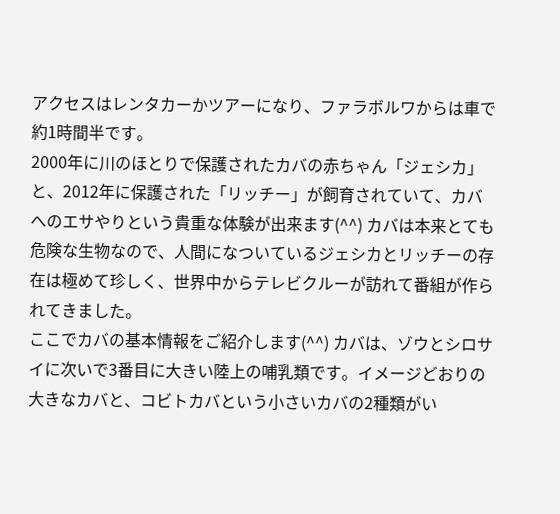アクセスはレンタカーかツアーになり、ファラボルワからは車で約1時間半です。
2000年に川のほとりで保護されたカバの赤ちゃん「ジェシカ」と、2012年に保護された「リッチー」が飼育されていて、カバへのエサやりという貴重な体験が出来ます(^^) カバは本来とても危険な生物なので、人間になついているジェシカとリッチーの存在は極めて珍しく、世界中からテレビクルーが訪れて番組が作られてきました。
ここでカバの基本情報をご紹介します(^^) カバは、ゾウとシロサイに次いで3番目に大きい陸上の哺乳類です。イメージどおりの大きなカバと、コビトカバという小さいカバの2種類がい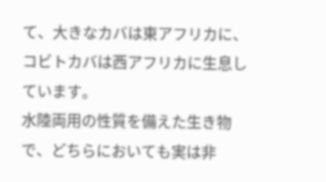て、大きなカバは東アフリカに、コビトカバは西アフリカに生息しています。
水陸両用の性質を備えた生き物で、どちらにおいても実は非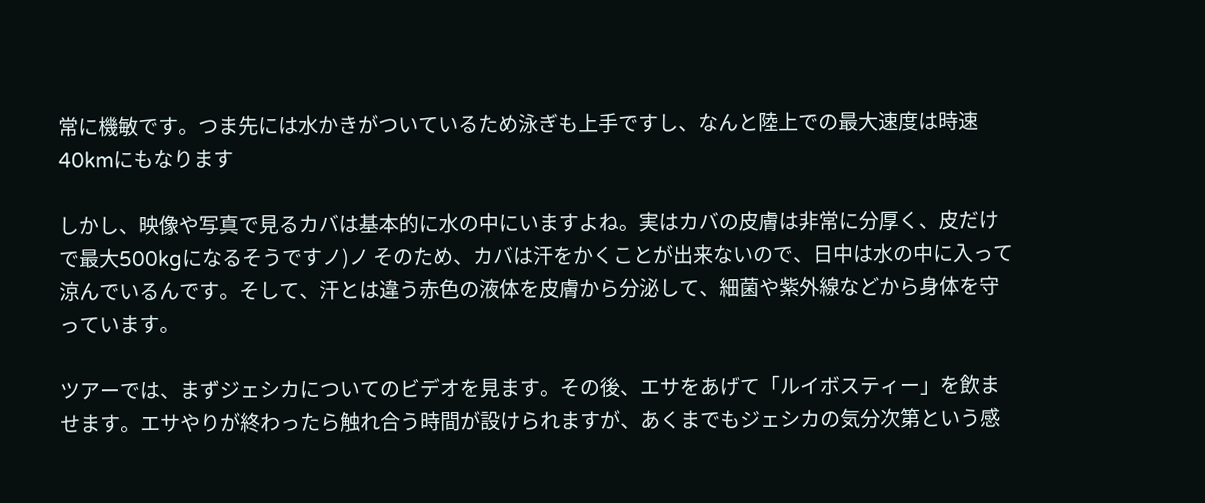常に機敏です。つま先には水かきがついているため泳ぎも上手ですし、なんと陸上での最大速度は時速40kmにもなります

しかし、映像や写真で見るカバは基本的に水の中にいますよね。実はカバの皮膚は非常に分厚く、皮だけで最大500kgになるそうですノ)ノ そのため、カバは汗をかくことが出来ないので、日中は水の中に入って涼んでいるんです。そして、汗とは違う赤色の液体を皮膚から分泌して、細菌や紫外線などから身体を守っています。

ツアーでは、まずジェシカについてのビデオを見ます。その後、エサをあげて「ルイボスティー」を飲ませます。エサやりが終わったら触れ合う時間が設けられますが、あくまでもジェシカの気分次第という感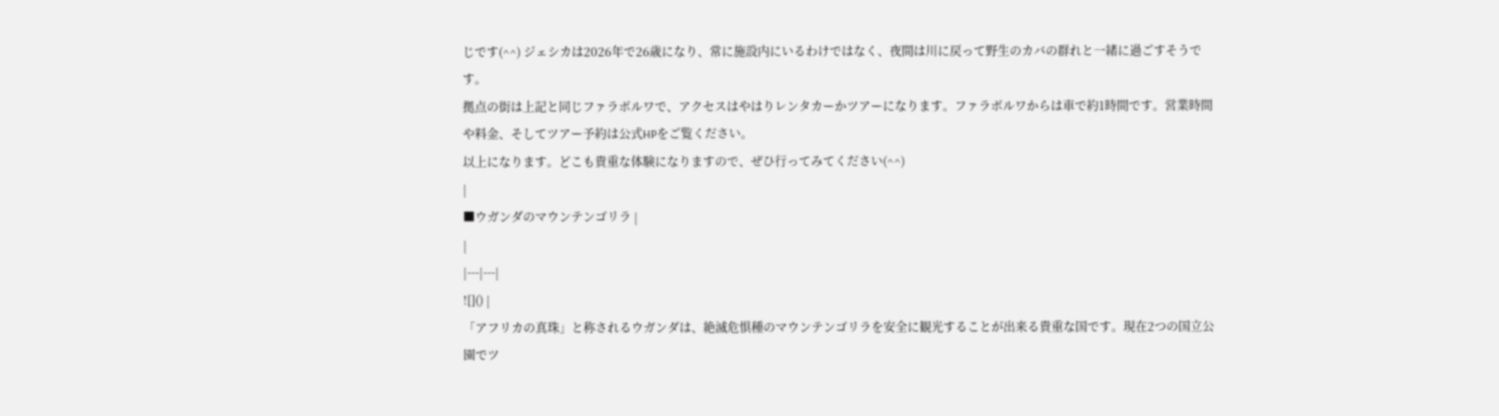じです(^^) ジェシカは2026年で26歳になり、常に施設内にいるわけではなく、夜間は川に戻って野生のカバの群れと一緒に過ごすそうです。
拠点の街は上記と同じファラボルワで、アクセスはやはりレンタカーかツアーになります。ファラボルワからは車で約1時間です。営業時間や料金、そしてツアー予約は公式HPをご覧ください。
以上になります。どこも貴重な体験になりますので、ぜひ行ってみてください(^^)
|
■ウガンダのマウンテンゴリラ |
|
|---|---|
![]() |
「アフリカの真珠」と称されるウガンダは、絶滅危惧種のマウンテンゴリラを安全に観光することが出来る貴重な国です。現在2つの国立公園でツ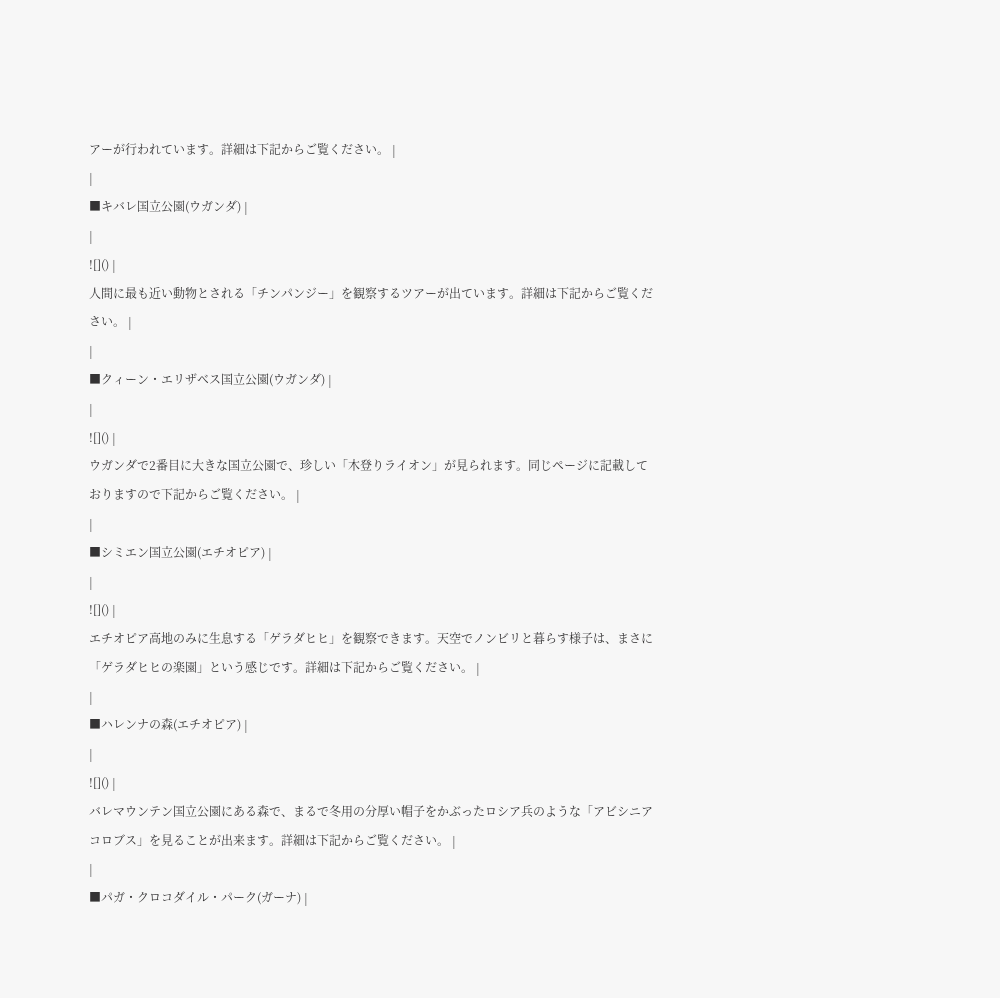アーが行われています。詳細は下記からご覧ください。 |
|
■キバレ国立公園(ウガンダ) |
|
![]() |
人間に最も近い動物とされる「チンパンジー」を観察するツアーが出ています。詳細は下記からご覧ください。 |
|
■クィーン・エリザベス国立公園(ウガンダ) |
|
![]() |
ウガンダで2番目に大きな国立公園で、珍しい「木登りライオン」が見られます。同じページに記載しておりますので下記からご覧ください。 |
|
■シミエン国立公園(エチオピア) |
|
![]() |
エチオピア高地のみに生息する「ゲラダヒヒ」を観察できます。天空でノンビリと暮らす様子は、まさに「ゲラダヒヒの楽園」という感じです。詳細は下記からご覧ください。 |
|
■ハレンナの森(エチオピア) |
|
![]() |
バレマウンテン国立公園にある森で、まるで冬用の分厚い帽子をかぶったロシア兵のような「アビシニアコロブス」を見ることが出来ます。詳細は下記からご覧ください。 |
|
■パガ・クロコダイル・パーク(ガーナ) |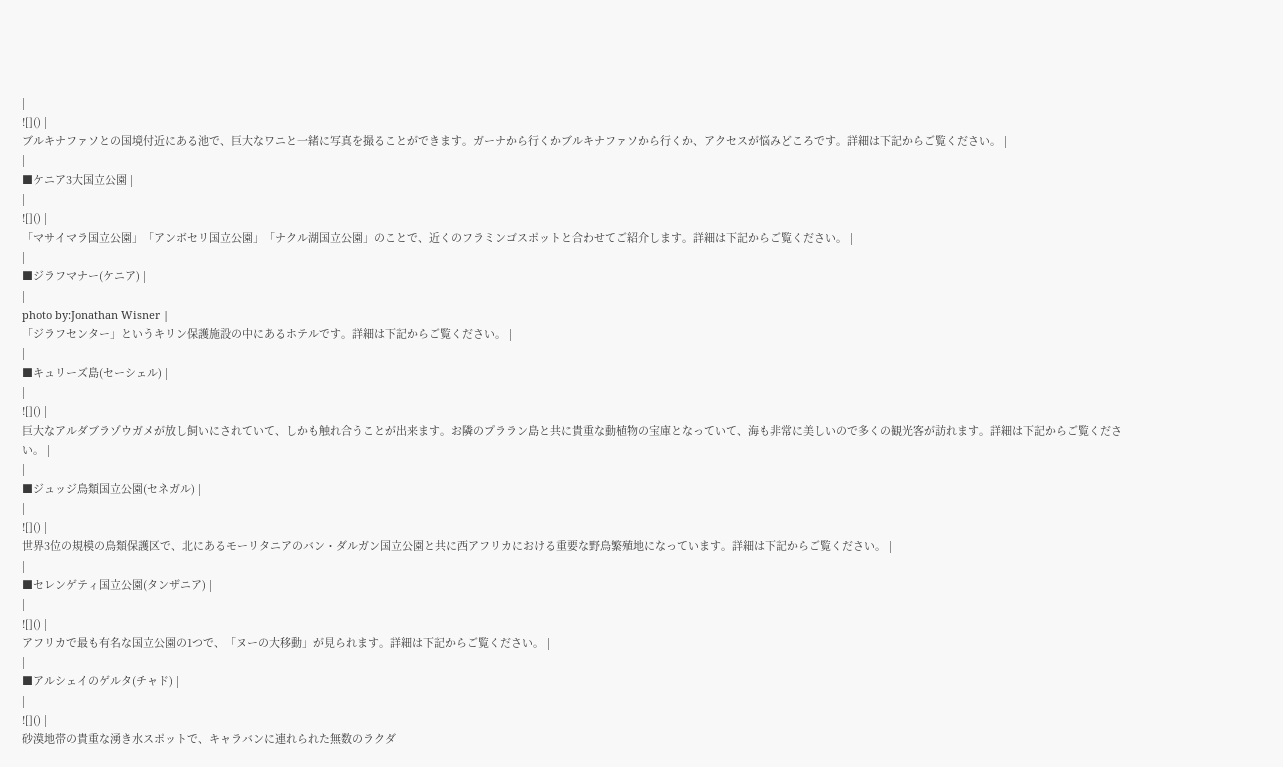|
![]() |
ブルキナファソとの国境付近にある池で、巨大なワニと一緒に写真を撮ることができます。ガーナから行くかブルキナファソから行くか、アクセスが悩みどころです。詳細は下記からご覧ください。 |
|
■ケニア3大国立公園 |
|
![]() |
「マサイマラ国立公園」「アンボセリ国立公園」「ナクル湖国立公園」のことで、近くのフラミンゴスポットと合わせてご紹介します。詳細は下記からご覧ください。 |
|
■ジラフマナー(ケニア) |
|
photo by:Jonathan Wisner |
「ジラフセンター」というキリン保護施設の中にあるホテルです。詳細は下記からご覧ください。 |
|
■キュリーズ島(セーシェル) |
|
![]() |
巨大なアルダブラゾウガメが放し飼いにされていて、しかも触れ合うことが出来ます。お隣のプララン島と共に貴重な動植物の宝庫となっていて、海も非常に美しいので多くの観光客が訪れます。詳細は下記からご覧ください。 |
|
■ジュッジ鳥類国立公園(セネガル) |
|
![]() |
世界3位の規模の鳥類保護区で、北にあるモーリタニアのバン・ダルガン国立公園と共に西アフリカにおける重要な野鳥繁殖地になっています。詳細は下記からご覧ください。 |
|
■セレンゲティ国立公園(タンザニア) |
|
![]() |
アフリカで最も有名な国立公園の1つで、「ヌーの大移動」が見られます。詳細は下記からご覧ください。 |
|
■アルシェイのゲルタ(チャド) |
|
![]() |
砂漠地帯の貴重な湧き水スポットで、キャラバンに連れられた無数のラクダ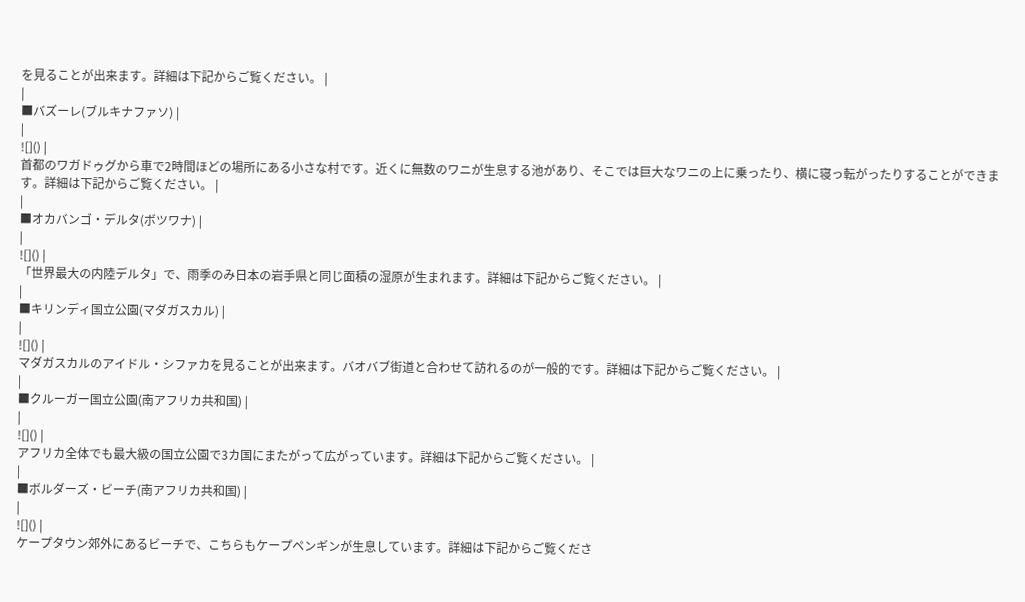を見ることが出来ます。詳細は下記からご覧ください。 |
|
■バズーレ(ブルキナファソ) |
|
![]() |
首都のワガドゥグから車で2時間ほどの場所にある小さな村です。近くに無数のワニが生息する池があり、そこでは巨大なワニの上に乗ったり、横に寝っ転がったりすることができます。詳細は下記からご覧ください。 |
|
■オカバンゴ・デルタ(ボツワナ) |
|
![]() |
「世界最大の内陸デルタ」で、雨季のみ日本の岩手県と同じ面積の湿原が生まれます。詳細は下記からご覧ください。 |
|
■キリンディ国立公園(マダガスカル) |
|
![]() |
マダガスカルのアイドル・シファカを見ることが出来ます。バオバブ街道と合わせて訪れるのが一般的です。詳細は下記からご覧ください。 |
|
■クルーガー国立公園(南アフリカ共和国) |
|
![]() |
アフリカ全体でも最大級の国立公園で3カ国にまたがって広がっています。詳細は下記からご覧ください。 |
|
■ボルダーズ・ビーチ(南アフリカ共和国) |
|
![]() |
ケープタウン郊外にあるビーチで、こちらもケープペンギンが生息しています。詳細は下記からご覧くださ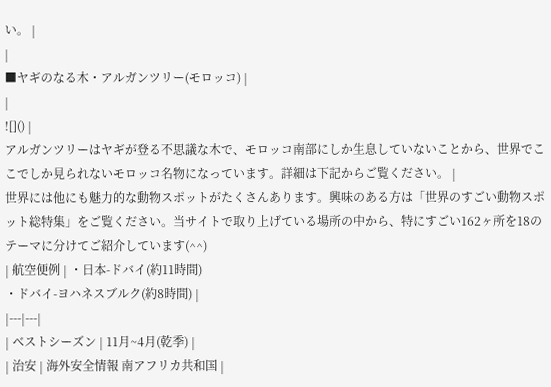い。 |
|
■ヤギのなる木・アルガンツリー(モロッコ) |
|
![]() |
アルガンツリーはヤギが登る不思議な木で、モロッコ南部にしか生息していないことから、世界でここでしか見られないモロッコ名物になっています。詳細は下記からご覧ください。 |
世界には他にも魅力的な動物スポットがたくさんあります。興味のある方は「世界のすごい動物スポット総特集」をご覧ください。当サイトで取り上げている場所の中から、特にすごい162ヶ所を18のテーマに分けてご紹介しています(^^)
| 航空便例 | ・日本-ドバイ(約11時間)
・ドバイ-ヨハネスブルク(約8時間) |
|---|---|
| ベストシーズン | 11月~4月(乾季) |
| 治安 | 海外安全情報 南アフリカ共和国 |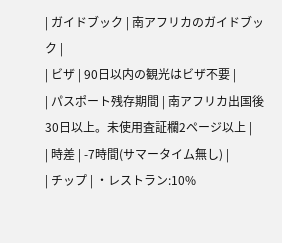| ガイドブック | 南アフリカのガイドブック |
| ビザ | 90日以内の観光はビザ不要 |
| パスポート残存期間 | 南アフリカ出国後30日以上。未使用査証欄2ページ以上 |
| 時差 | -7時間(サマータイム無し) |
| チップ | ・レストラン:10%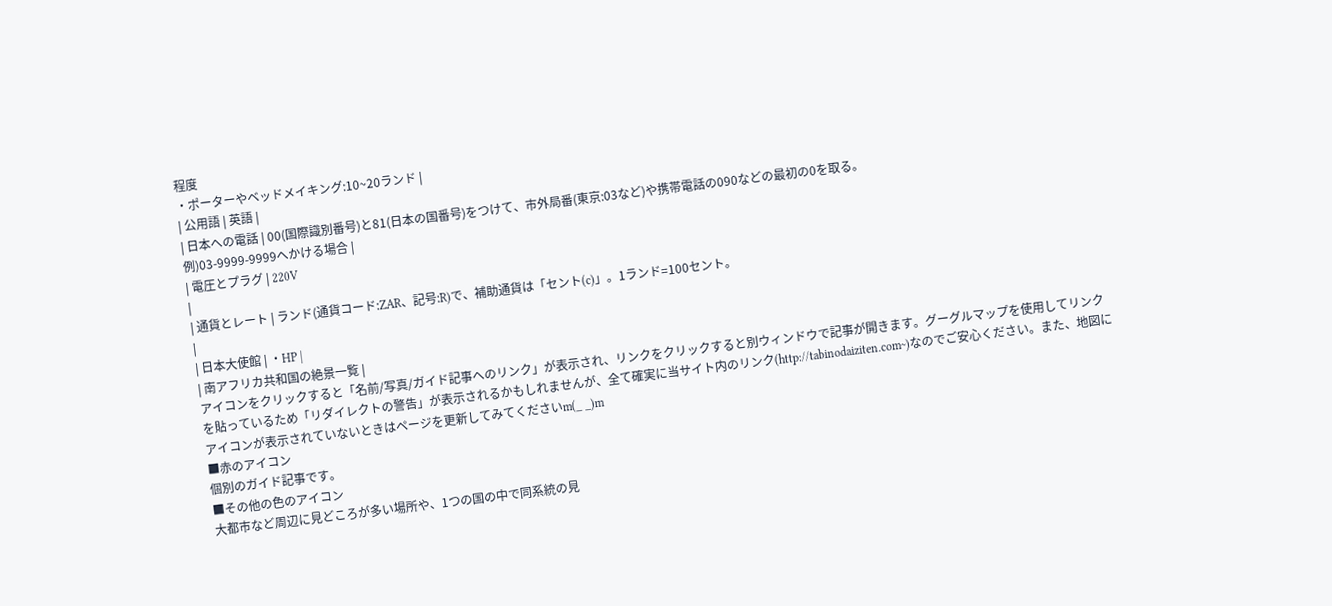程度
・ポーターやベッドメイキング:10~20ランド |
| 公用語 | 英語 |
| 日本への電話 | 00(国際識別番号)と81(日本の国番号)をつけて、市外局番(東京:03など)や携帯電話の090などの最初の0を取る。
例)03-9999-9999へかける場合 |
| 電圧とプラグ | 220V
|
| 通貨とレート | ランド(通貨コード:ZAR、記号:R)で、補助通貨は「セント(c)」。1ランド=100セント。
|
| 日本大使館 | ・HP |
| 南アフリカ共和国の絶景一覧 |
アイコンをクリックすると「名前/写真/ガイド記事へのリンク」が表示され、リンクをクリックすると別ウィンドウで記事が開きます。グーグルマップを使用してリンクを貼っているため「リダイレクトの警告」が表示されるかもしれませんが、全て確実に当サイト内のリンク(http://tabinodaiziten.com~)なのでご安心ください。また、地図にアイコンが表示されていないときはページを更新してみてくださいm(_ _)m
■赤のアイコン
個別のガイド記事です。
■その他の色のアイコン
大都市など周辺に見どころが多い場所や、1つの国の中で同系統の見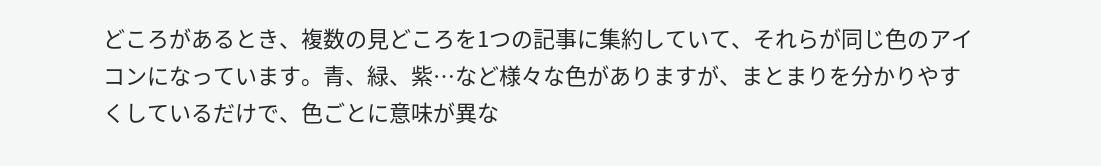どころがあるとき、複数の見どころを1つの記事に集約していて、それらが同じ色のアイコンになっています。青、緑、紫…など様々な色がありますが、まとまりを分かりやすくしているだけで、色ごとに意味が異な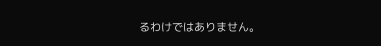るわけではありません。